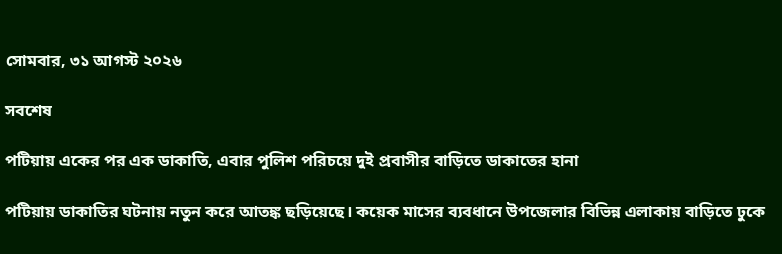সোমবার, ৩১ আগস্ট ২০২৬

সবশেষ

পটিয়ায় একের পর এক ডাকাতি, এবার পুলিশ পরিচয়ে দুই প্রবাসীর বাড়িতে ডাকাতের হানা

পটিয়ায় ডাকাতির ঘটনায় নতুন করে আতঙ্ক ছড়িয়েছে। কয়েক মাসের ব্যবধানে উপজেলার বিভিন্ন এলাকায় বাড়িতে ঢুকে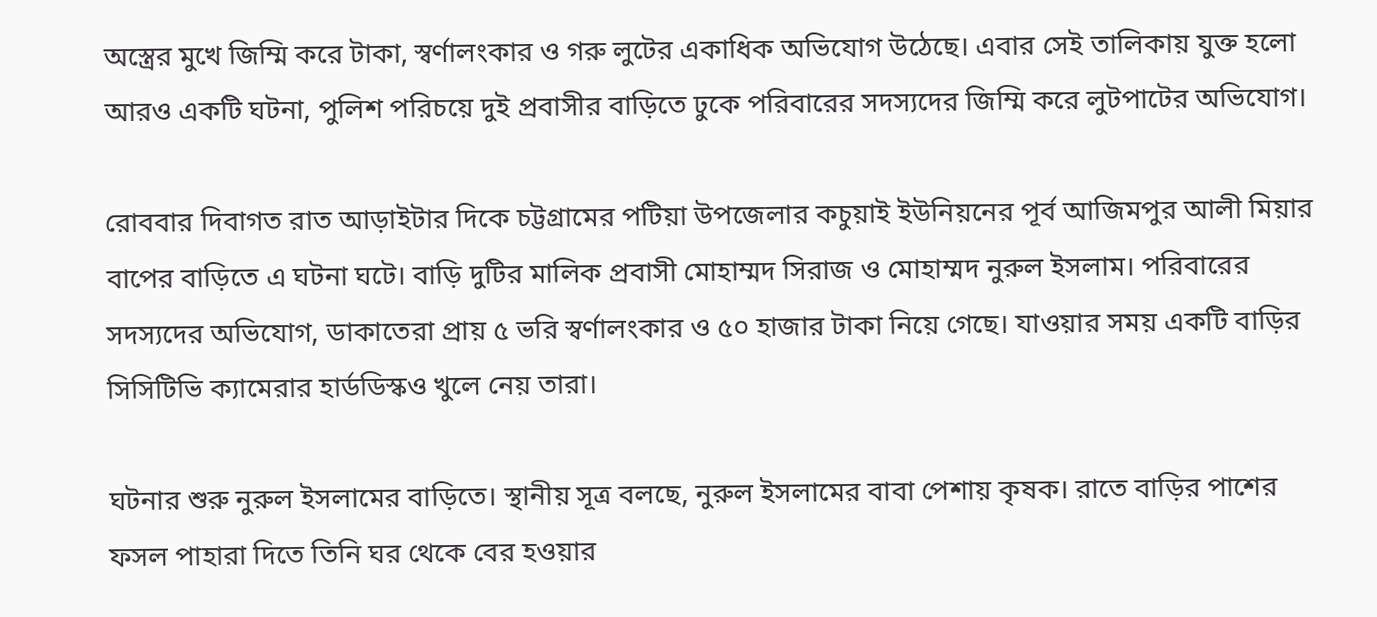অস্ত্রের মুখে জিম্মি করে টাকা, স্বর্ণালংকার ও গরু লুটের একাধিক অভিযোগ উঠেছে। এবার সেই তালিকায় যুক্ত হলো আরও একটি ঘটনা, পুলিশ পরিচয়ে দুই প্রবাসীর বাড়িতে ঢুকে পরিবারের সদস্যদের জিম্মি করে লুটপাটের অভিযোগ।

রোববার দিবাগত রাত আড়াইটার দিকে চট্টগ্রামের পটিয়া উপজেলার কচুয়াই ইউনিয়নের পূর্ব আজিমপুর আলী মিয়ার বাপের বাড়িতে এ ঘটনা ঘটে। বাড়ি দুটির মালিক প্রবাসী মোহাম্মদ সিরাজ ও মোহাম্মদ নুরুল ইসলাম। পরিবারের সদস্যদের অভিযোগ, ডাকাতেরা প্রায় ৫ ভরি স্বর্ণালংকার ও ৫০ হাজার টাকা নিয়ে গেছে। যাওয়ার সময় একটি বাড়ির সিসিটিভি ক্যামেরার হার্ডডিস্কও খুলে নেয় তারা।

ঘটনার শুরু নুরুল ইসলামের বাড়িতে। স্থানীয় সূত্র বলছে, নুরুল ইসলামের বাবা পেশায় কৃষক। রাতে বাড়ির পাশের ফসল পাহারা দিতে তিনি ঘর থেকে বের হওয়ার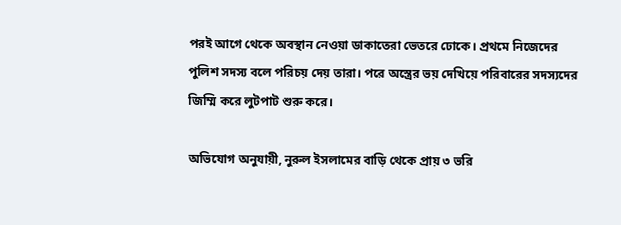পরই আগে থেকে অবস্থান নেওয়া ডাকাতেরা ভেতরে ঢোকে। প্রথমে নিজেদের পুলিশ সদস্য বলে পরিচয় দেয় তারা। পরে অস্ত্রের ভয় দেখিয়ে পরিবারের সদস্যদের জিম্মি করে লুটপাট শুরু করে।

অভিযোগ অনুযায়ী, নুরুল ইসলামের বাড়ি থেকে প্রায় ৩ ভরি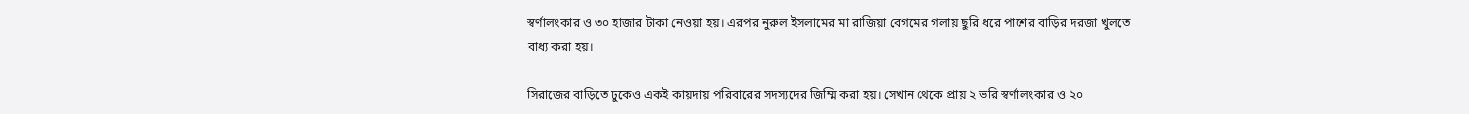স্বর্ণালংকার ও ৩০ হাজার টাকা নেওয়া হয়। এরপর নুরুল ইসলামের মা রাজিয়া বেগমের গলায় ছুরি ধরে পাশের বাড়ির দরজা খুলতে বাধ্য করা হয়।

সিরাজের বাড়িতে ঢুকেও একই কায়দায় পরিবারের সদস্যদের জিম্মি করা হয়। সেখান থেকে প্রায় ২ ভরি স্বর্ণালংকার ও ২০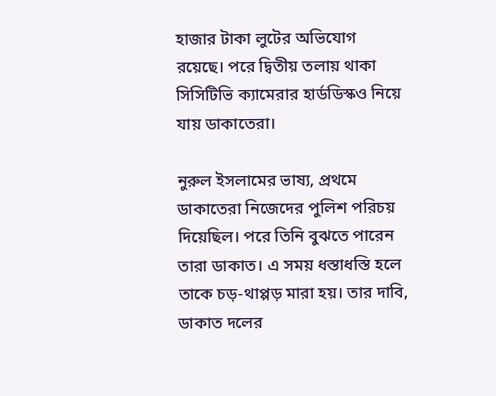হাজার টাকা লুটের অভিযোগ রয়েছে। পরে দ্বিতীয় তলায় থাকা সিসিটিভি ক্যামেরার হার্ডডিস্কও নিয়ে যায় ডাকাতেরা।

নুরুল ইসলামের ভাষ্য, প্রথমে ডাকাতেরা নিজেদের পুলিশ পরিচয় দিয়েছিল। পরে তিনি বুঝতে পারেন তারা ডাকাত। এ সময় ধস্তাধস্তি হলে তাকে চড়-থাপ্পড় মারা হয়। তার দাবি, ডাকাত দলের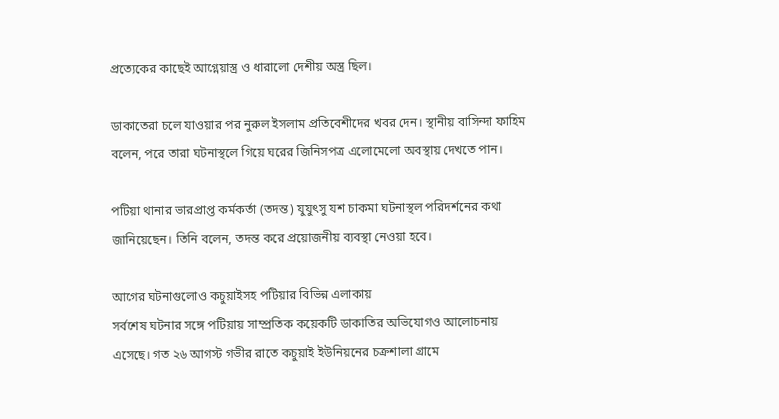প্রত্যেকের কাছেই আগ্নেয়াস্ত্র ও ধারালো দেশীয় অস্ত্র ছিল।

ডাকাতেরা চলে যাওয়ার পর নুরুল ইসলাম প্রতিবেশীদের খবর দেন। স্থানীয় বাসিন্দা ফাহিম বলেন, পরে তারা ঘটনাস্থলে গিয়ে ঘরের জিনিসপত্র এলোমেলো অবস্থায় দেখতে পান।

পটিয়া থানার ভারপ্রাপ্ত কর্মকর্তা (তদন্ত) যুযুৎসু যশ চাকমা ঘটনাস্থল পরিদর্শনের কথা জানিয়েছেন। তিনি বলেন, তদন্ত করে প্রয়োজনীয় ব্যবস্থা নেওয়া হবে।

আগের ঘটনাগুলোও কচুয়াইসহ পটিয়ার বিভিন্ন এলাকায়
সর্বশেষ ঘটনার সঙ্গে পটিয়ায় সাম্প্রতিক কয়েকটি ডাকাতির অভিযোগও আলোচনায় এসেছে। গত ২৬ আগস্ট গভীর রাতে কচুয়াই ইউনিয়নের চক্রশালা গ্রামে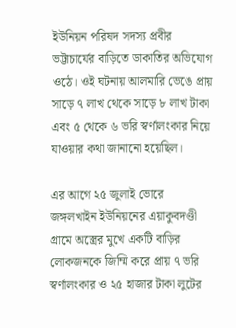ইউনিয়ন পরিষদ সদস্য প্রবীর ভট্টাচার্যের বাড়িতে ডাকাতির অভিযোগ ওঠে। ওই ঘটনায় আলমারি ভেঙে প্রায় সাড়ে ৭ লাখ থেকে সাড়ে ৮ লাখ টাকা এবং ৫ থেকে ৬ ভরি স্বর্ণালংকার নিয়ে যাওয়ার কথা জানানো হয়েছিল।

এর আগে ২৫ জুলাই ভোরে জঙ্গলখাইন ইউনিয়নের এয়াকুবদণ্ডী গ্রামে অস্ত্রের মুখে একটি বাড়ির লোকজনকে জিম্মি করে প্রায় ৭ ভরি স্বর্ণালংকার ও ২৫ হাজার টাকা লুটের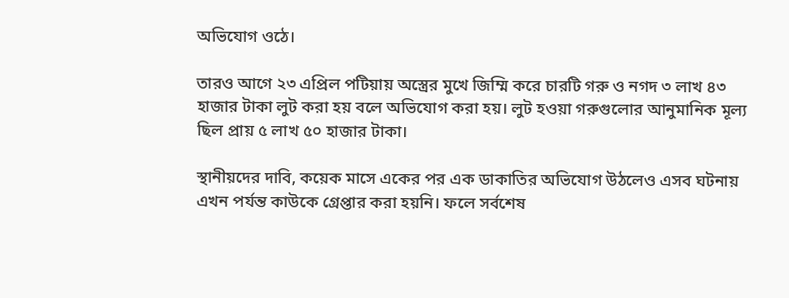অভিযোগ ওঠে।

তারও আগে ২৩ এপ্রিল পটিয়ায় অস্ত্রের মুখে জিম্মি করে চারটি গরু ও নগদ ৩ লাখ ৪৩ হাজার টাকা লুট করা হয় বলে অভিযোগ করা হয়। লুট হওয়া গরুগুলোর আনুমানিক মূল্য ছিল প্রায় ৫ লাখ ৫০ হাজার টাকা।

স্থানীয়দের দাবি, কয়েক মাসে একের পর এক ডাকাতির অভিযোগ উঠলেও এসব ঘটনায় এখন পর্যন্ত কাউকে গ্রেপ্তার করা হয়নি। ফলে সর্বশেষ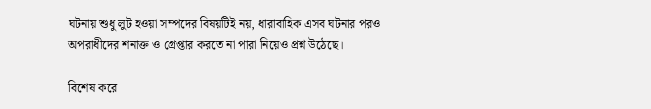ঘটনায় শুধু লুট হওয়া সম্পদের বিষয়টিই নয়, ধারাবাহিক এসব ঘটনার পরও অপরাধীদের শনাক্ত ও গ্রেপ্তার করতে না পারা নিয়েও প্রশ্ন উঠেছে।

বিশেষ করে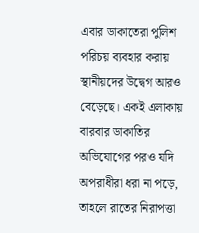এবার ডাকাতেরা পুলিশ পরিচয় ব্যবহার করায় স্থানীয়দের উদ্বেগ আরও বেড়েছে। একই এলাকায় বারবার ডাকাতির অভিযোগের পরও যদি অপরাধীরা ধরা না পড়ে, তাহলে রাতের নিরাপত্তা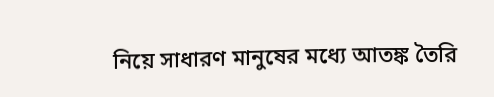নিয়ে সাধারণ মানুষের মধ্যে আতঙ্ক তৈরি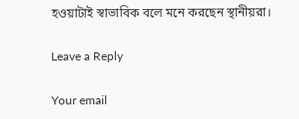হওয়াটাই স্বাভাবিক বলে মনে করছেন স্থানীয়রা।

Leave a Reply

Your email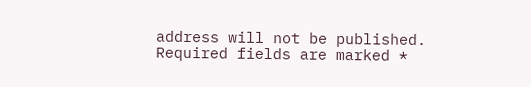address will not be published. Required fields are marked *